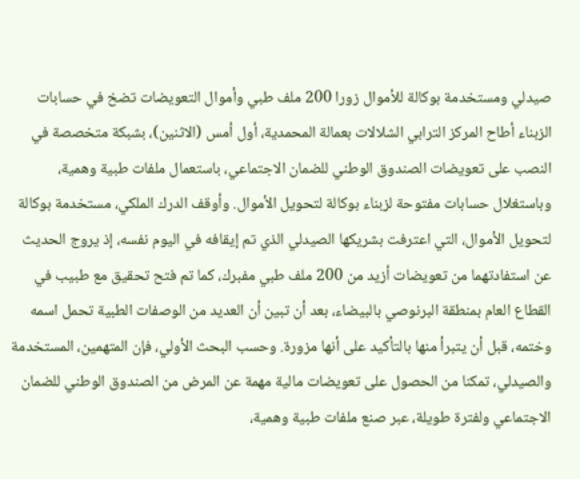صيدلي ومستخدمة بوكالة للأموال زورا 200 ملف طبي وأموال التعويضات تضخ في حسابات الزبناء أطاح المركز الترابي الشلالات بعمالة المحمدية، أول أمس (الاثنين)، بشبكة متخصصة في النصب على تعويضات الصندوق الوطني للضمان الاجتماعي، باستعمال ملفات طبية وهمية، وباستغلال حسابات مفتوحة لزبناء بوكالة لتحويل الأموال. وأوقف الدرك الملكي، مستخدمة بوكالة لتحويل الأموال، التي اعترفت بشريكها الصيدلي الذي تم إيقافه في اليوم نفسه، إذ يروج الحديث عن استفادتهما من تعويضات أزيد من 200 ملف طبي مفبرك، كما تم فتح تحقيق مع طبيب في القطاع العام بمنطقة البرنوصي بالبيضاء، بعد أن تبين أن العديد من الوصفات الطبية تحمل اسمه وختمه، قبل أن يتبرأ منها بالتأكيد على أنها مزورة. وحسب البحث الأولي، فإن المتهمين، المستخدمة والصيدلي، تمكنا من الحصول على تعويضات مالية مهمة عن المرض من الصندوق الوطني للضمان الاجتماعي ولفترة طويلة، عبر صنع ملفات طبية وهمية،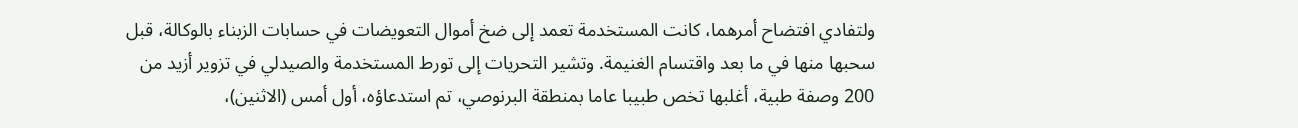ولتفادي افتضاح أمرهما، كانت المستخدمة تعمد إلى ضخ أموال التعويضات في حسابات الزبناء بالوكالة، قبل سحبها منها في ما بعد واقتسام الغنيمة. وتشير التحريات إلى تورط المستخدمة والصيدلي في تزوير أزيد من 200 وصفة طبية، أغلبها تخص طبيبا عاما بمنطقة البرنوصي، تم استدعاؤه، أول أمس (الاثنين)،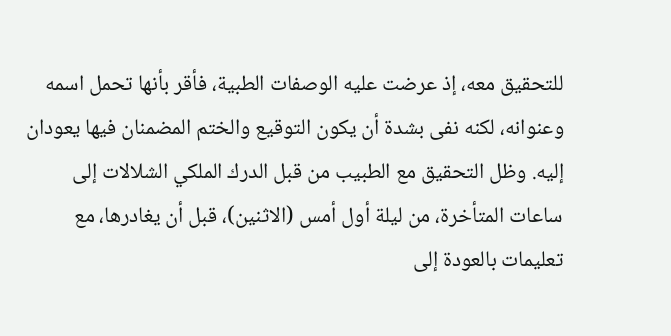للتحقيق معه، إذ عرضت عليه الوصفات الطبية، فأقر بأنها تحمل اسمه وعنوانه، لكنه نفى بشدة أن يكون التوقيع والختم المضمنان فيها يعودان إليه. وظل التحقيق مع الطبيب من قبل الدرك الملكي الشلالات إلى ساعات المتأخرة، من ليلة أول أمس (الاثنين)، قبل أن يغادرها، مع تعليمات بالعودة إلى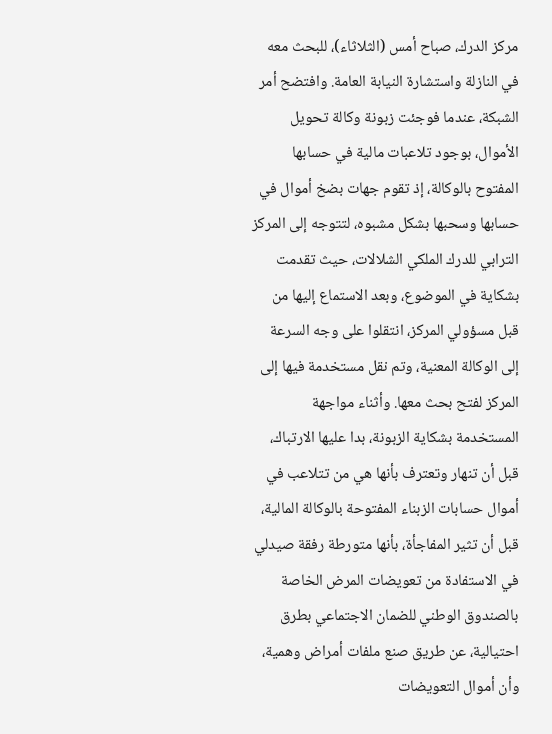مركز الدرك، صباح أمس (الثلاثاء)، للبحث معه في النازلة واستشارة النيابة العامة. وافتضح أمر الشبكة، عندما فوجئت زبونة وكالة تحويل الأموال، بوجود تلاعبات مالية في حسابها المفتوح بالوكالة، إذ تقوم جهات بضخ أموال في حسابها وسحبها بشكل مشبوه، لتتوجه إلى المركز الترابي للدرك الملكي الشلالات، حيث تقدمت بشكاية في الموضوع، وبعد الاستماع إليها من قبل مسؤولي المركز، انتقلوا على وجه السرعة إلى الوكالة المعنية، وتم نقل مستخدمة فيها إلى المركز لفتح بحث معها. وأثناء مواجهة المستخدمة بشكاية الزبونة، بدا عليها الارتباك، قبل أن تنهار وتعترف بأنها هي من تتلاعب في أموال حسابات الزبناء المفتوحة بالوكالة المالية، قبل أن تثير المفاجأة، بأنها متورطة رفقة صيدلي في الاستفادة من تعويضات المرض الخاصة بالصندوق الوطني للضمان الاجتماعي بطرق احتيالية، عن طريق صنع ملفات أمراض وهمية، وأن أموال التعويضات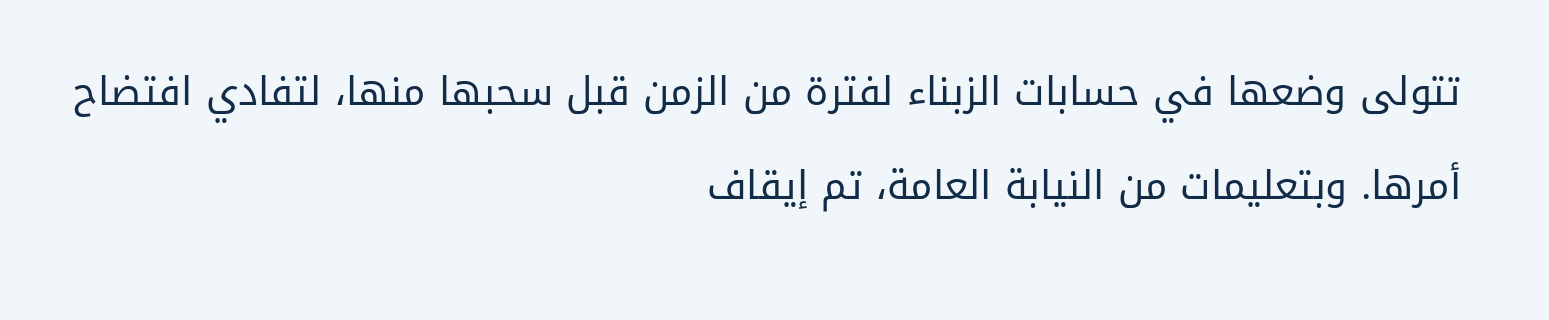تتولى وضعها في حسابات الزبناء لفترة من الزمن قبل سحبها منها، لتفادي افتضاح أمرها. وبتعليمات من النيابة العامة، تم إيقاف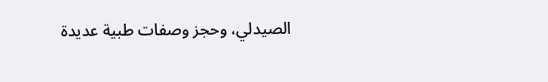الصيدلي، وحجز وصفات طبية عديدة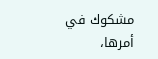مشكوك في أمرها،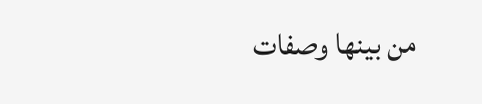من بينها وصفات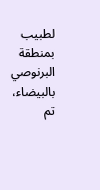لطبيب بمنطقة البرنوصي بالبيضاء، تم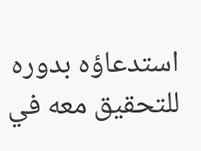استدعاؤه بدوره للتحقيق معه في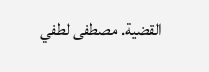القضية. مصطفى لطفي